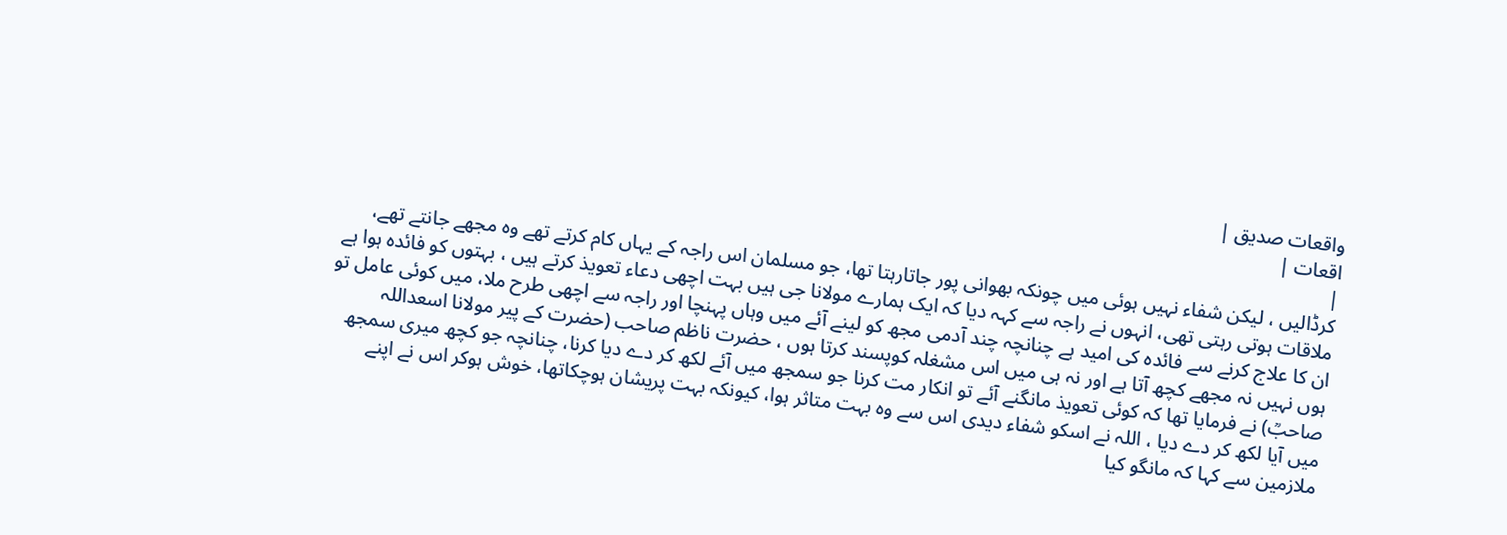واقعات صدیق |
اقعات |
|
کرڈالیں ، لیکن شفاء نہیں ہوئی میں چونکہ بھوانی پور جاتارہتا تھا، جو مسلمان اس راجہ کے یہاں کام کرتے تھے وہ مجھے جانتے تھے، ملاقات ہوتی رہتی تھی، انہوں نے راجہ سے کہہ دیا کہ ایک ہمارے مولانا جی ہیں بہت اچھی دعاء تعویذ کرتے ہیں ، بہتوں کو فائدہ ہوا ہے ان کا علاج کرنے سے فائدہ کی امید ہے چنانچہ چند آدمی مجھ کو لینے آئے میں وہاں پہنچا اور راجہ سے اچھی طرح ملا، میں کوئی عامل تو ہوں نہیں نہ مجھے کچھ آتا ہے اور نہ ہی میں اس مشغلہ کوپسند کرتا ہوں ، حضرت ناظم صاحب (حضرت کے پیر مولانا اسعداللہ صاحبؒ) نے فرمایا تھا کہ کوئی تعویذ مانگنے آئے تو انکار مت کرنا جو سمجھ میں آئے لکھ کر دے دیا کرنا، چنانچہ جو کچھ میری سمجھ میں آیا لکھ کر دے دیا ، اللہ نے اسکو شفاء دیدی اس سے وہ بہت متاثر ہوا، کیونکہ بہت پریشان ہوچکاتھا، خوش ہوکر اس نے اپنے ملازمین سے کہا کہ مانگو کیا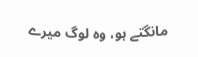مانگتے ہو، وہ لوگ میرے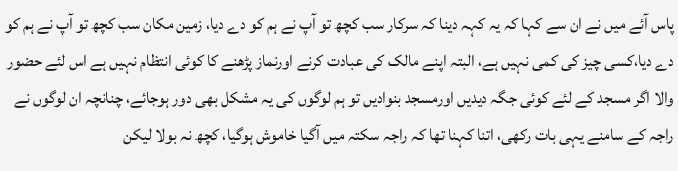پاس آئے میں نے ان سے کہا کہ یہ کہہ دینا کہ سرکار سب کچھ تو آپ نے ہم کو دے دیا، زمین مکان سب کچھ تو آپ نے ہم کو دے دیا،کسی چیز کی کمی نہیں ہے، البتہ اپنے مالک کی عبادت کرنے اورنماز پڑھنے کا کوئی انتظام نہیں ہے اس لئے حضور والا اگر مسجد کے لئے کوئی جگہ دیدیں اورمسجد بنوادیں تو ہم لوگوں کی یہ مشکل بھی دور ہوجائے، چنانچہ ان لوگوں نے راجہ کے سامنے یہی بات رکھی، اتنا کہنا تھا کہ راجہ سکتہ میں آگیا خاموش ہوگیا، کچھ نہ بولا لیکن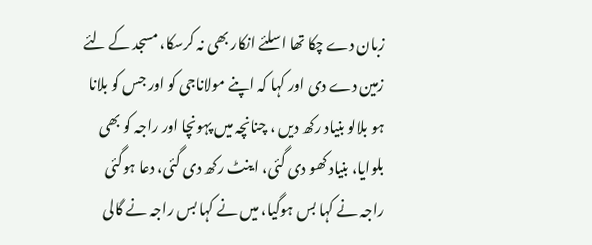زبان دے چکا تھا اسلئے انکار بھی نہ کرسکا، مسجد کے لئے زمین دے دی اور کہا کہ اپنے مولاناجی کو اور جس کو بلانا ہو بلالو بنیاد رکھ دیں ، چنانچہ میں پہونچا اور راجہ کو بھی بلوایا، بنیاد کھو دی گئی، اینٹ رکھ دی گئی، دعا ہوگئی راجہ نے کہا بس ہوگیا، میں نے کہا بس راجہ نے گالی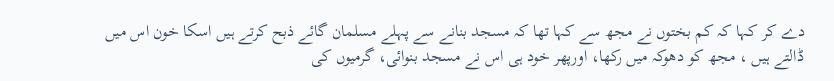دے کر کہا کہ کم بختوں نے مجھ سے کہا تھا کہ مسجد بنانے سے پہلے مسلمان گائے ذبح کرتے ہیں اسکا خون اس میں ڈالتے ہیں ، مجھ کو دھوکہ میں رکھا، اورپھر خود ہی اس نے مسجد بنوائی، گرمیوں کی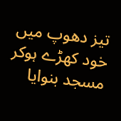تیز دھوپ میں خود کھڑے ہوکر مسجد بنوایا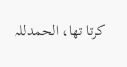کرتا تھا، الحمدللہ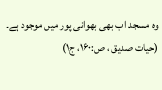وہ مسجد اب بھی بھوانی پور میں موجود ہے۔ (حیات صدیق ، ص:۱۶۰، ج۱)